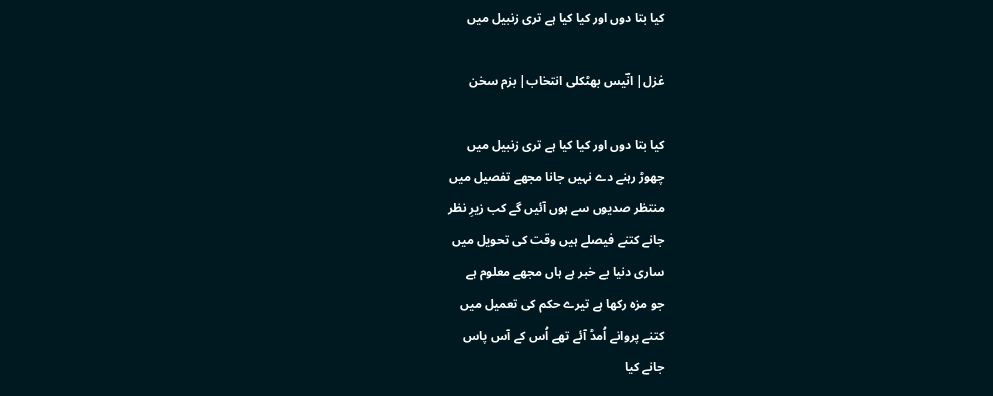کیا بتا دوں اور کیا کیا ہے تری زنبیل میں

غزل| انؔیس بھٹکلی انتخاب| بزم سخن

کیا بتا دوں اور کیا کیا ہے تری زنبیل میں
چھوڑ رہنے دے نہیں جانا مجھے تفصیل میں
منتظر صدیوں سے ہوں آئیں گے کب زیرِ نظر
جانے کتنے فیصلے ہیں وقت کی تحویل میں
ساری دنیا بے خبر ہے ہاں مجھے معلوم ہے
جو مزہ رکھا ہے تیرے حکم کی تعمیل میں
کتنے پروانے اُمڈ آئے تھے اُس کے آس پاس
جانے کیا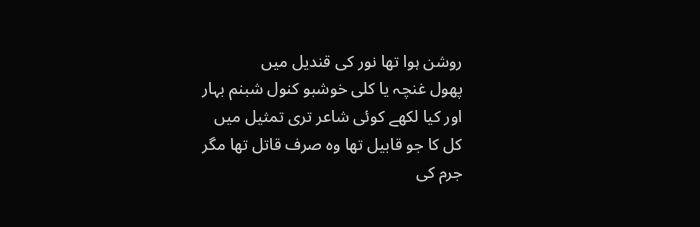روشن ہوا تھا نور کی قندیل میں
پھول غنچہ یا کلی خوشبو کنول شبنم بہار
اور کیا لکھے کوئی شاعر تری تمثیل میں
کل کا جو قابیل تھا وہ صرف قاتل تھا مگر
جرم کی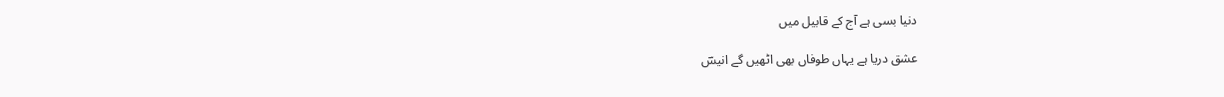دنیا بسی ہے آج کے قابیل میں

عشق دریا ہے یہاں طوفاں بھی اٹھیں گے انیسؔ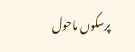پرسکوں ماحول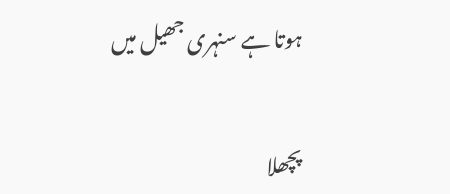ہوتا ہے سنہری جھیل میں


پچھلا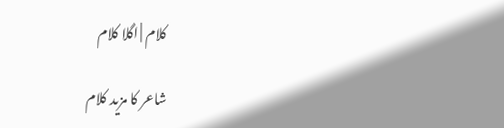کلام | اگلا کلام

شاعر کا مزید کلام